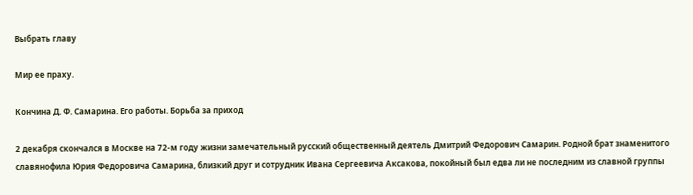Выбрать главу

Мир ее праху.

Кончина Д. Ф. Самарина. Его работы. Борьба за приход

2 декабря скончался в Москве на 72-м году жизни замечательный русский общественный деятель Дмитрий Федорович Самарин. Родной брат знаменитого славянофила Юрия Федоровича Самарина, близкий друг и сотрудник Ивана Сергеевича Аксакова, покойный был едва ли не последним из славной группы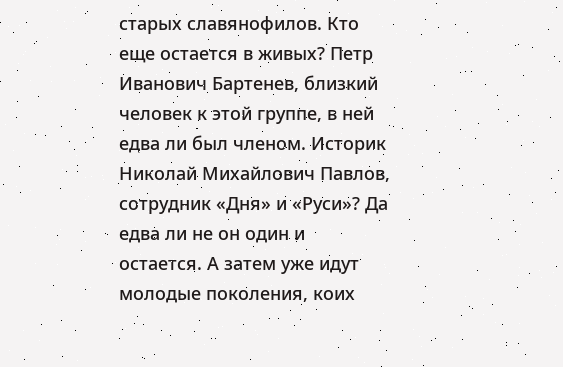старых славянофилов. Кто еще остается в живых? Петр Иванович Бартенев, близкий человек к этой группе, в ней едва ли был членом. Историк Николай Михайлович Павлов, сотрудник «Дня» и «Руси»? Да едва ли не он один и остается. А затем уже идут молодые поколения, коих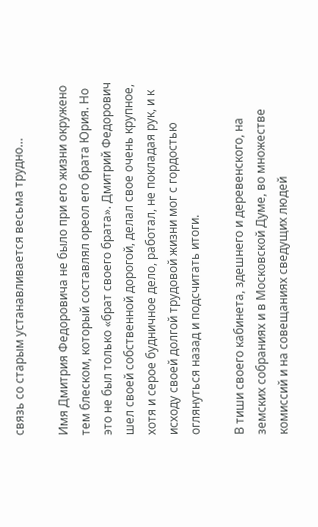связь со старым устанавливается весьма трудно…

Имя Дмитрия Федоровича не было при его жизни окружено тем блеском, который составлял ореол его брата Юрия. Но это не был только «брат своего брата». Дмитрий Федорович шел своей собственной дорогой, делал свое очень крупное, хотя и серое будничное дело, работал, не покладая рук, и к исходу своей долгой трудовой жизни мог с гордостью оглянуться назад и подсчитать итоги.

В тиши своего кабинета, здешнего и деревенского, на земских собраниях и в Московской Думе, во множестве комиссий и на совещаниях сведущих людей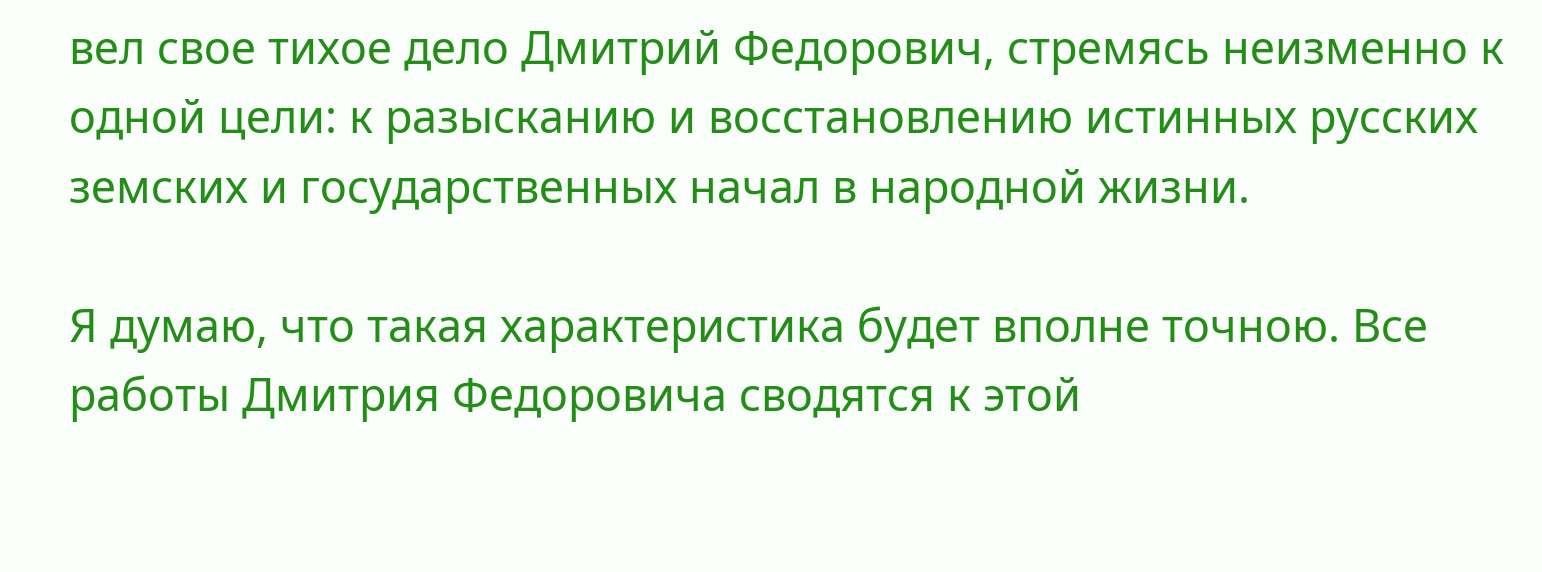вел свое тихое дело Дмитрий Федорович, стремясь неизменно к одной цели: к разысканию и восстановлению истинных русских земских и государственных начал в народной жизни.

Я думаю, что такая характеристика будет вполне точною. Все работы Дмитрия Федоровича сводятся к этой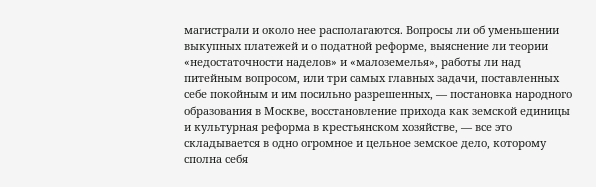магистрали и около нее располагаются. Вопросы ли об уменьшении выкупных платежей и о податной реформе, выяснение ли теории «недостаточности наделов» и «малоземелья», работы ли над питейным вопросом, или три самых главных задачи, поставленных себе покойным и им посильно разрешенных, — постановка народного образования в Москве, восстановление прихода как земской единицы и культурная реформа в крестьянском хозяйстве, — все это складывается в одно огромное и цельное земское дело, которому сполна себя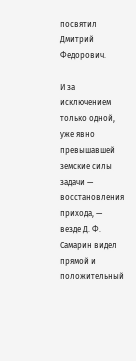посвятил Дмитрий Федорович.

И за исключением только одной, уже явно превышавшей земские силы задачи — восстановления прихода, — везде Д. Ф. Самарин видел прямой и положительный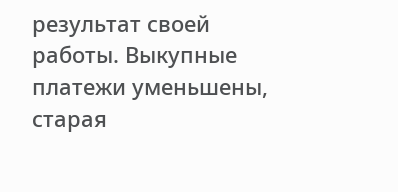результат своей работы. Выкупные платежи уменьшены, старая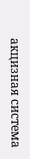акцизная система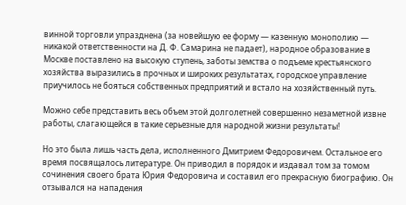винной торговли упразднена (за новейшую ее форму — казенную монополию — никакой ответственности на Д. Ф. Самарина не падает), народное образование в Москве поставлено на высокую ступень, заботы земства о подъеме крестьянского хозяйства выразились в прочных и широких результатах, городское управление приучилось не бояться собственных предприятий и встало на хозяйственный путь.

Можно себе представить весь объем этой долголетней совершенно незаметной извне работы, слагающейся в такие серьезные для народной жизни результаты!

Но это была лишь часть дела, исполненного Дмитрием Федоровичем. Остальное его время посвящалось литературе. Он приводил в порядок и издавал том за томом сочинения своего брата Юрия Федоровича и составил его прекрасную биографию. Он отзывался на нападения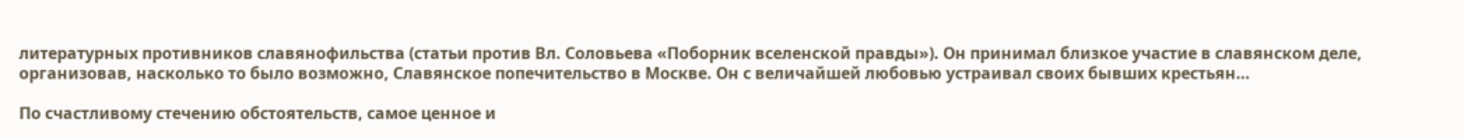литературных противников славянофильства (статьи против Вл. Соловьева «Поборник вселенской правды»). Он принимал близкое участие в славянском деле, организовав, насколько то было возможно, Славянское попечительство в Москве. Он с величайшей любовью устраивал своих бывших крестьян…

По счастливому стечению обстоятельств, самое ценное и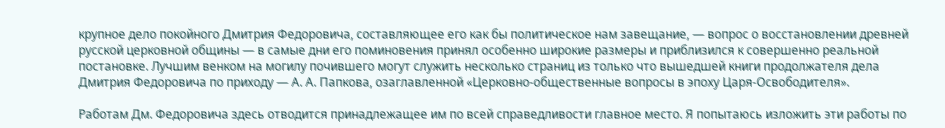крупное дело покойного Дмитрия Федоровича, составляющее его как бы политическое нам завещание, — вопрос о восстановлении древней русской церковной общины — в самые дни его поминовения принял особенно широкие размеры и приблизился к совершенно реальной постановке. Лучшим венком на могилу почившего могут служить несколько страниц из только что вышедшей книги продолжателя дела Дмитрия Федоровича по приходу — А. А. Папкова, озаглавленной «Церковно-общественные вопросы в эпоху Царя-Освободителя».

Работам Дм. Федоровича здесь отводится принадлежащее им по всей справедливости главное место. Я попытаюсь изложить эти работы по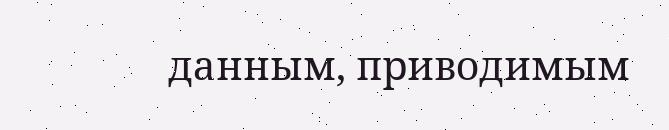данным, приводимым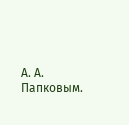А. А. Папковым.